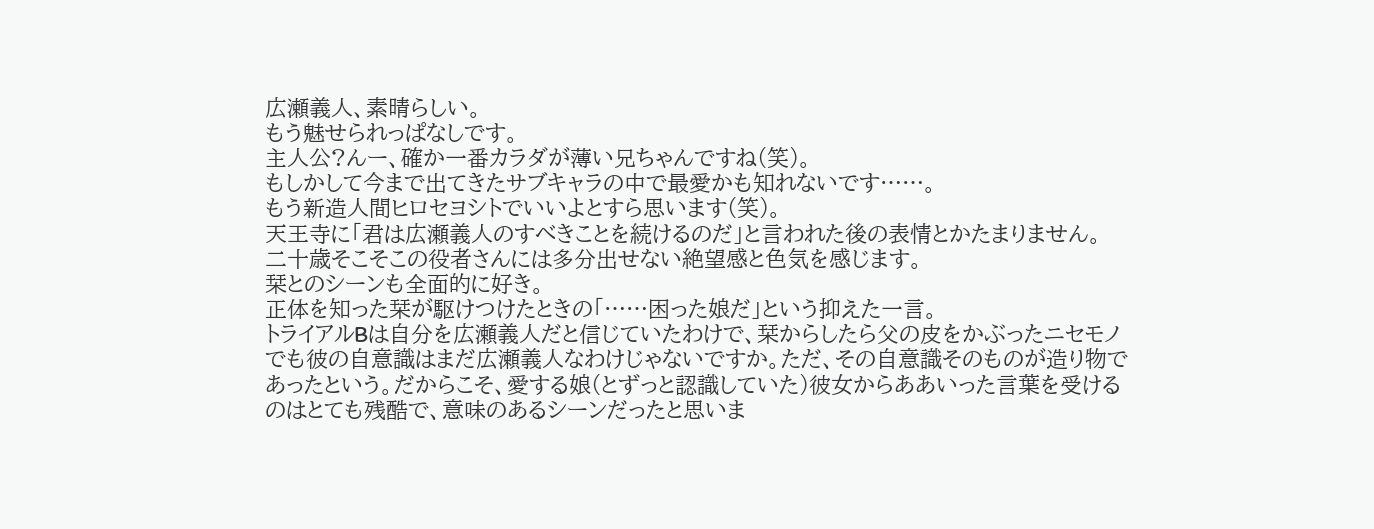広瀬義人、素晴らしい。
もう魅せられっぱなしです。
主人公?んー、確か一番カラダが薄い兄ちゃんですね(笑)。
もしかして今まで出てきたサブキャラの中で最愛かも知れないです……。
もう新造人間ヒロセヨシトでいいよとすら思います(笑)。
天王寺に「君は広瀬義人のすべきことを続けるのだ」と言われた後の表情とかたまりません。
二十歳そこそこの役者さんには多分出せない絶望感と色気を感じます。
栞とのシーンも全面的に好き。
正体を知った栞が駆けつけたときの「……困った娘だ」という抑えた一言。
トライアルBは自分を広瀬義人だと信じていたわけで、栞からしたら父の皮をかぶったニセモノでも彼の自意識はまだ広瀬義人なわけじゃないですか。ただ、その自意識そのものが造り物であったという。だからこそ、愛する娘(とずっと認識していた)彼女からああいった言葉を受けるのはとても残酷で、意味のあるシーンだったと思いま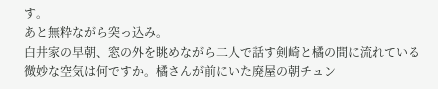す。
あと無粋ながら突っ込み。
白井家の早朝、窓の外を眺めながら二人で話す剣崎と橘の間に流れている微妙な空気は何ですか。橘さんが前にいた廃屋の朝チュン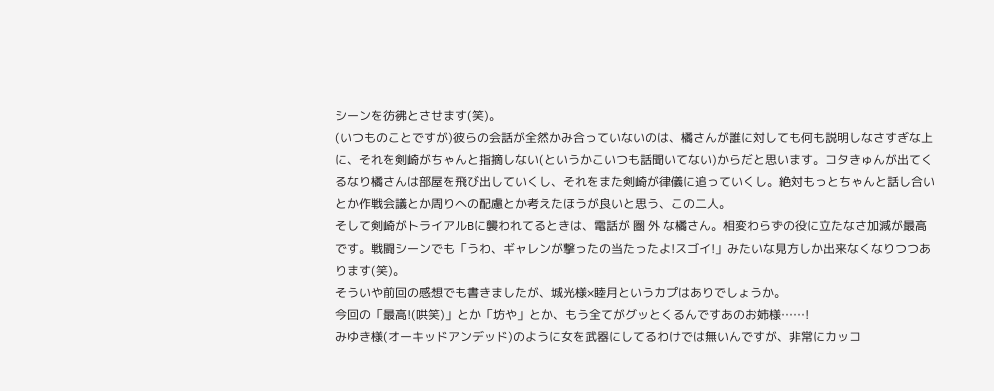シーンを彷彿とさせます(笑)。
(いつものことですが)彼らの会話が全然かみ合っていないのは、橘さんが誰に対しても何も説明しなさすぎな上に、それを剣崎がちゃんと指摘しない(というかこいつも話聞いてない)からだと思います。コタきゅんが出てくるなり橘さんは部屋を飛び出していくし、それをまた剣崎が律儀に追っていくし。絶対もっとちゃんと話し合いとか作戦会議とか周りへの配慮とか考えたほうが良いと思う、この二人。
そして剣崎がトライアルBに襲われてるときは、電話が 圏 外 な橘さん。相変わらずの役に立たなさ加減が最高です。戦闘シーンでも「うわ、ギャレンが撃ったの当たったよ!スゴイ!」みたいな見方しか出来なくなりつつあります(笑)。
そういや前回の感想でも書きましたが、城光様×睦月というカプはありでしょうか。
今回の「最高!(哄笑)」とか「坊や」とか、もう全てがグッとくるんですあのお姉様……!
みゆき様(オーキッドアンデッド)のように女を武器にしてるわけでは無いんですが、非常にカッコ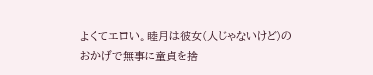よくてエロい。睦月は彼女(人じゃないけど)のおかげで無事に童貞を捨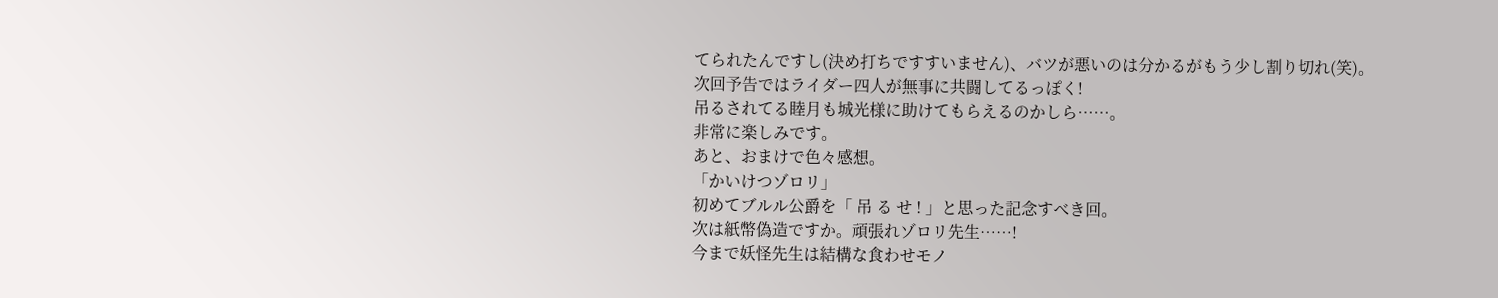てられたんですし(決め打ちですすいません)、バツが悪いのは分かるがもう少し割り切れ(笑)。
次回予告ではライダー四人が無事に共闘してるっぽく!
吊るされてる睦月も城光様に助けてもらえるのかしら……。
非常に楽しみです。
あと、おまけで色々感想。
「かいけつゾロリ」
初めてブルル公爵を「 吊 る せ ! 」と思った記念すべき回。
次は紙幣偽造ですか。頑張れゾロリ先生……!
今まで妖怪先生は結構な食わせモノ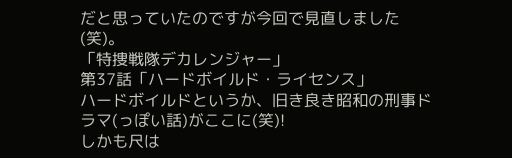だと思っていたのですが今回で見直しました(笑)。
「特捜戦隊デカレンジャー」
第37話「ハードボイルド・ライセンス」
ハードボイルドというか、旧き良き昭和の刑事ドラマ(っぽい話)がここに(笑)!
しかも尺は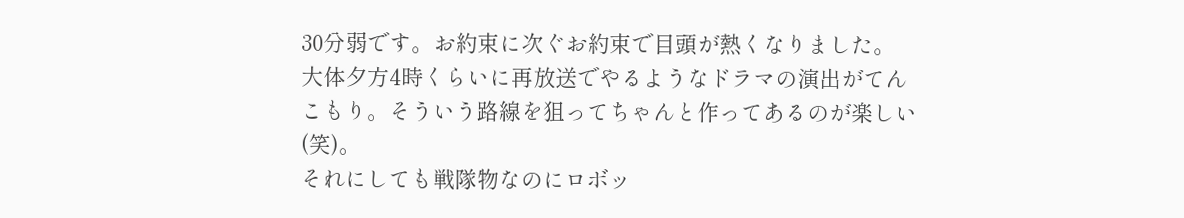30分弱です。お約束に次ぐお約束で目頭が熱くなりました。
大体夕方4時くらいに再放送でやるようなドラマの演出がてんこもり。そういう路線を狙ってちゃんと作ってあるのが楽しい(笑)。
それにしても戦隊物なのにロボッ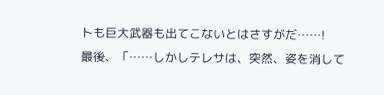トも巨大武器も出てこないとはさすがだ……!
最後、「……しかしテレサは、突然、姿を消して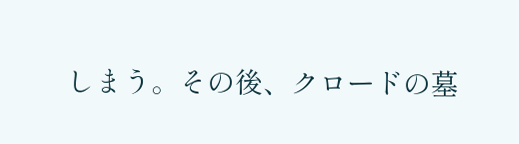しまう。その後、クロードの墓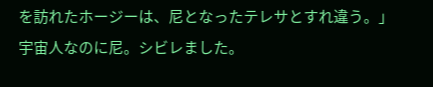を訪れたホージーは、尼となったテレサとすれ違う。」
宇宙人なのに尼。シビレました。